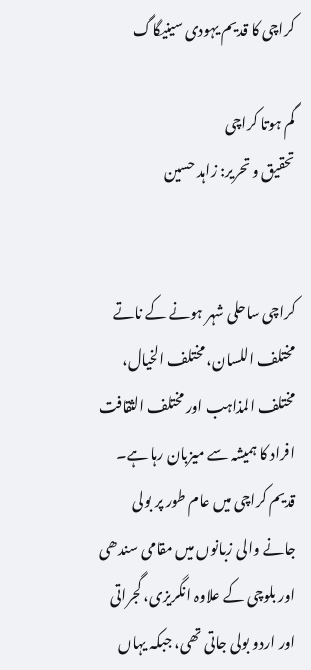کراچی کا قدیم یہودی سینیگاگ

گم ہوتا کراچی
تحقیق و تحریر: زاہد حسین


کراچی ساحلی شہر ہونے کے ناتے مختلف اللسان، مختلف الخیال، مختلف المذاہب اور مختلف الثقافت افراد کا ہمیشہ سے میزبان رہا ہے۔ قدیم کراچی میں عام طور پر بولی جانے والی زبانوں میں مقامی سندھی اور بلوچی کے علاوہ انگریزی، گجراتی اور اردو بولی جاتی تھی، جبکہ یہاں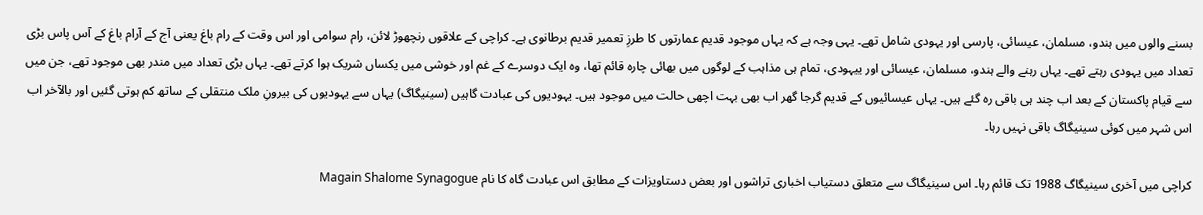بسنے والوں میں ہندو، مسلمان، عیسائی، پارسی اور یہودی شامل تھے۔ یہی وجہ ہے کہ یہاں موجود قدیم عمارتوں کا طرزِ تعمیر قدیم برطانوی ہے۔ کراچی کے علاقوں رنچھوڑ لائن، رام سوامی اور اس وقت کے رام باغ یعنی آج کے آرام باغ کے آس پاس بڑی تعداد میں یہودی رہتے تھے۔ یہاں رہنے والے ہندو، مسلمان، عیسائی اور ییہودی، تمام ہی مذاہب کے لوگوں میں بھائی چارہ قائم تھا، وہ ایک دوسرے کے غم اور خوشی میں یکساں شریک ہوا کرتے تھے۔ یہاں بڑی تعداد میں مندر بھی موجود تھے، جن میں سے قیام پاکستان کے بعد اب چند ہی باقی رہ گئے ہیں۔ یہاں عیسائیوں کے قدیم گرجا گھر اب بھی بہت اچھی حالت میں موجود ہیں۔ یہودیوں کی عبادت گاہیں (سینیگاگ) یہاں سے یہودیوں کی بیرونِ ملک منتقلی کے ساتھ کم ہوتی گئیں اور بالآخر اب اس شہر میں کوئی سینیگاگ باقی نہیں رہا۔

کراچی میں آخری سینیگاگ 1988 تک قائم رہا۔ اس سینیگاگ سے متعلق دستیاب اخباری تراشوں اور بعض دستاویزات کے مطابق اس عبادت گاہ کا نام Magain Shalome Synagogue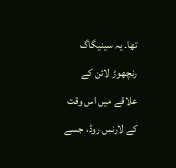تھا۔ یہ سینیگاگ رنچھوڑ لائن کے علاقے میں اس وقت کے لارنس روڈ، جسے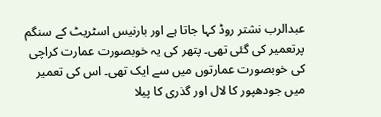عبدالرب نشتر روڈ کہا جاتا ہے اور بارنیس اسٹریٹ کے سنگم پرتعمیر کی گئی تھی۔ پتھر کی یہ خوبصورت عمارت کراچی کی خوبصورت عمارتوں میں سے ایک تھی۔ اس کی تعمیر میں جودھپور کا لال اور گذری کا پیلا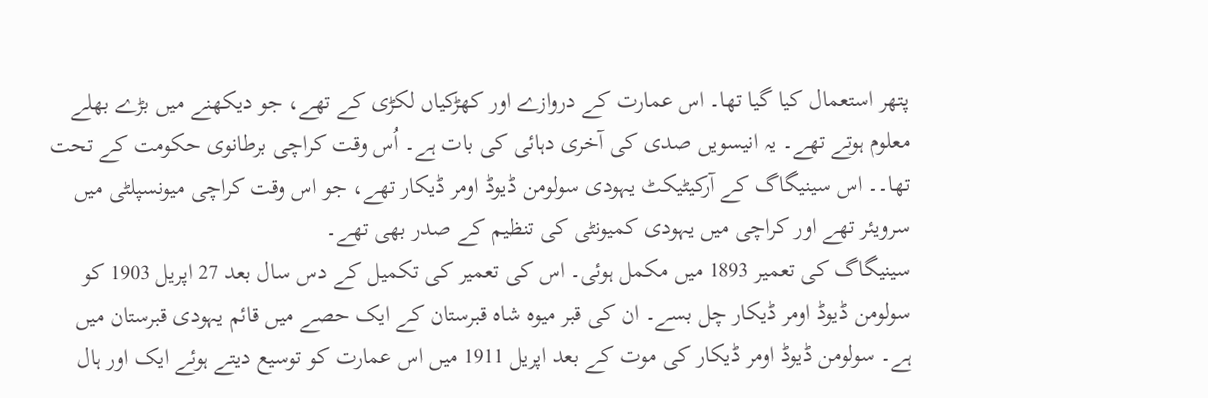پتھر استعمال کیا گیا تھا۔ اس عمارت کے دروازے اور کھڑکیاں لکڑی کے تھے، جو دیکھنے میں بڑے بھلے معلوم ہوتے تھے۔ یہ انیسویں صدی کی آخری دہائی کی بات ہے۔ اُس وقت کراچی برطانوی حکومت کے تحت تھا۔۔ اس سینیگاگ کے آرکیٹیکٹ یہودی سولومن ڈیوڈ اومر ڈیکار تھے، جو اس وقت کراچی میونسپلٹی میں سرویئر تھے اور کراچی میں یہودی کمیونٹی کی تنظیم کے صدر بھی تھے۔
سینیگاگ کی تعمیر 1893 میں مکمل ہوئی۔ اس کی تعمیر کی تکمیل کے دس سال بعد 27 اپریل 1903 کو سولومن ڈیوڈ اومر ڈیکار چل بسے۔ ان کی قبر میوہ شاہ قبرستان کے ایک حصے میں قائم یہودی قبرستان میں ہے۔ سولومن ڈیوڈ اومر ڈیکار کی موت کے بعد اپریل 1911 میں اس عمارت کو توسیع دیتے ہوئے ایک اور ہال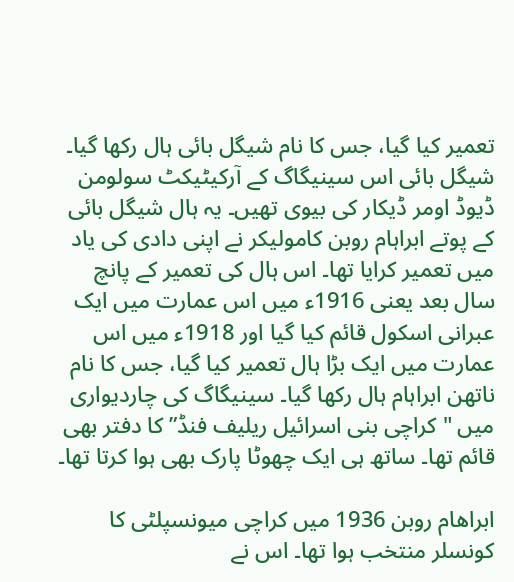تعمیر کیا گیا، جس کا نام شیگل بائی ہال رکھا گیا۔ شیگل بائی اس سینیگاگ کے آرکیٹیکٹ سولومن ڈیوڈ اومر ڈیکار کی بیوی تھیں۔ یہ ہال شیگل بائی کے پوتے ابراہام روبن کامولیکر نے اپنی دادی کی یاد میں تعمیر کرایا تھا۔ اس ہال کی تعمیر کے پانچ سال بعد یعنی 1916ء میں اس عمارت میں ایک عبرانی اسکول قائم کیا گیا اور 1918ء میں اس عمارت میں ایک بڑا ہال تعمیر کیا گیا، جس کا نام ناتھن ابراہام ہال رکھا گیا۔ سینیگاگ کی چاردیواری میں "کراچی بنی اسرائیل ریلیف فنڈ” کا دفتر بھی قائم تھا۔ ساتھ ہی ایک چھوٹا پارک بھی ہوا کرتا تھا۔

ابراھام روبن 1936 میں کراچی میونسپلٹی کا کونسلر منتخب ہوا تھا۔ اس نے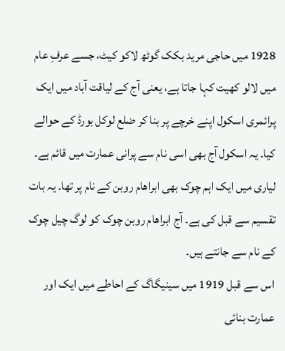1928 میں حاجی مرید بکک گوٹھ لاکو کیٹ، جسے عرفِ عام میں لالو کھیت کہا جاتا ہے، یعنی آج کے لیاقت آباد میں ایک پرائمری اسکول اپنے خرچے پر بنا کر ضلع لوکل بورڈ کے حوالے کیا۔ یہ اسکول آج بھی اسی نام سے پرانی عمارت میں قائم ہے۔ لیاری میں ایک اہم چوک بھی ابراھام روبن کے نام پر تھا۔ یہ بات تقسیم سے قبل کی ہے۔ آج ابراھام روبن چوک کو لوگ چیل چوک کے نام سے جانتے ہیں۔
اس سے قبل 1919 میں سینیگاگ کے احاطے میں ایک اور عمارت بنائی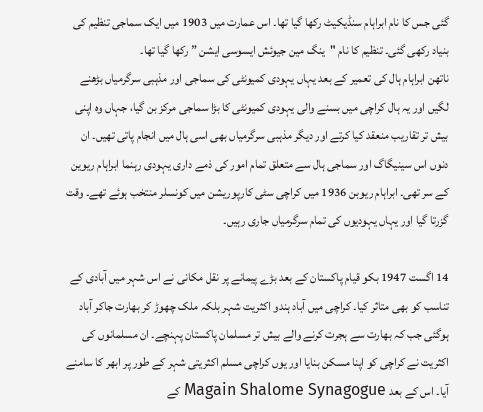گئی جس کا نام ابراہام سنڈیکیٹ رکھا گیا تھا۔ اس عمارت میں 1903 میں ایک سماجی تنظیم کی بنیاد رکھی گئی۔ تنظیم کا نام "ینگ مین جیوئش ایسوسی ایشن ” رکھا گیا تھا۔
ناتھن ابراہام ہال کی تعمیر کے بعد یہاں یہودی کمیونٹی کی سماجی اور مذہبی سرگرمیاں بڑھنے لگیں اور یہ ہال کراچی میں بسنے والی یہودی کمیونٹی کا بڑا سماجی مرکز بن گیا، جہاں وہ اپنی بیش تر تقاریب منعقد کیا کرتے اور دیگر مذہبی سرگرمیاں بھی اسی ہال میں انجام پاتی تھیں۔ ان دنوں اس سینیگاگ اور سماجی ہال سے متعلق تمام امور کی ذمے داری یہودی رہنما ابراہام ریوین کے سر تھی۔ ابراہام ریوبن 1936 میں کراچی سٹی کارپوریشن میں کونسلر منتخب ہوئے تھے۔ وقت گزرتا گیا اور یہاں یہودیوں کی تمام سرگرمیاں جاری رہیں۔

14 اگست 1947 بکو قیام پاکستان کے بعد بڑے پیمانے پر نقل مکانی نے اس شہر میں آبادی کے تناسب کو بھی متاثر کیا۔ کراچی میں آباد ہندو اکثریت شہر بلکہ ملک چھوڑ کر بھارت جاکر آباد ہوگئی جب کہ بھارت سے ہجرت کرنے والے بیش تر مسلمان پاکستان پہنچے۔ ان مسلمانوں کی اکثریت نے کراچی کو اپنا مسکن بنایا اور یوں کراچی مسلم اکثریتی شہر کے طور پر ابھر کا سامنے آیا۔ اس کے بعد Magain Shalome Synagogue کے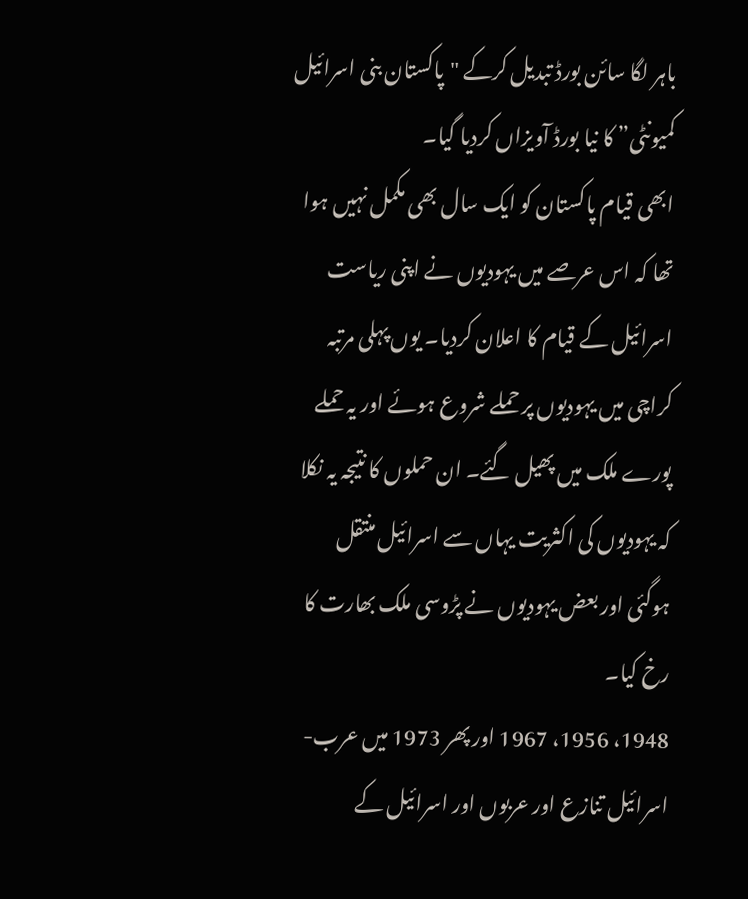باہر لگا سائن بورڈ تبدیل کرکے "پاکستان بنی اسرائیل کمیونٹی” کا نیا بورڈ آویزاں کردیا گیا۔
ابھی قیام پاکستان کو ایک سال بھی مکمل نہیں ہوا تھا کہ اس عرصے میں یہودیوں نے اپنی ریاست اسرائیل کے قیام کا اعلان کردیا۔ یوں پہلی مرتبہ کراچی میں یہودیوں پر حملے شروع ہوئے اور یہ حملے پورے ملک میں پھیل گئے۔ ان حملوں کا نتیجہ یہ نکلا کہ یہودیوں کی اکثریت یہاں سے اسرائیل منتقل ہوگئی اور بعض یہودیوں نے پڑوسی ملک بھارت کا رخ کیا۔
1948، 1956، 1967 اور پھر 1973 میں عرب-اسرائیل تنازع اور عربوں اور اسرائیل کے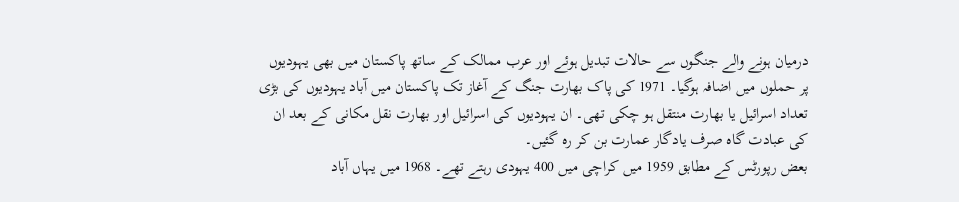درمیان ہونے والے جنگوں سے حالات تبدیل ہوئے اور عرب ممالک کے ساتھ پاکستان میں بھی یہودیوں پر حملوں میں اضافہ ہوگیا۔ 1971 کی پاک بھارت جنگ کے آغاز تک پاکستان میں آباد یہودیوں کی بڑی تعداد اسرائیل یا بھارت منتقل ہو چکی تھی۔ ان یہودیوں کی اسرائیل اور بھارت نقل مکانی کے بعد ان کی عبادت گاہ صرف یادگار عمارت بن کر رہ گئیں۔
بعض رپورٹس کے مطابق 1959 میں کراچی میں 400 یہودی رہتے تھے۔ 1968 میں یہاں آباد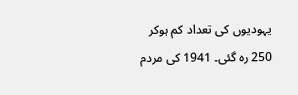یہودیوں کی تعداد کم ہوکر 250 رہ گئی۔ 1941 کی مردم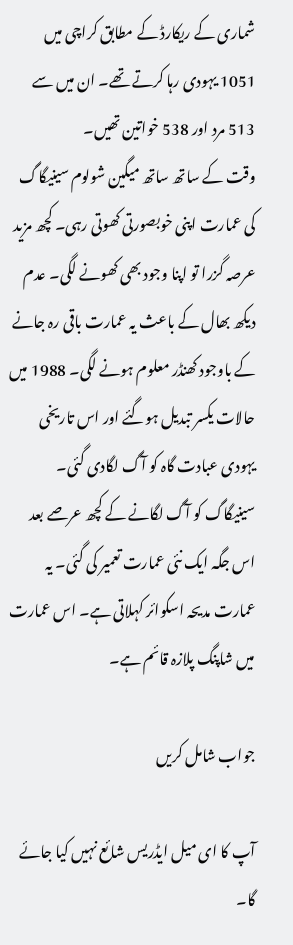شماری کے ریکارڈ کے مطابق کراچی میں 1051 یہودی رہا کرتے تھے۔ ان میں سے 513 مرد اور 538 خواتین تھیں۔
وقت کے ساتھ ساتھ میگین شولوم سینیگاگ کی عمارت اپنی خوبصورتی کھوتی رہی۔ کچھ مزید عرصہ گزرا تو اپنا وجود بھی کھونے لگی۔ عدم دیکھ بھال کے باعث یہ عمارت باقی رہ جانے کے باوجود کھنڈر معلوم ہونے لگی۔ 1988 میں حالات یکسر تبدیل ہوگئے اور اس تاریخی یہودی عبادت گاہ کو آگ لگادی گئی۔ سینیگاگ کو آگ لگانے کے کچھ عرصے بعد اس جگہ ایک نئی عمارت تعمیر کی گئی۔ یہ عمارت مدیحہ اسکوائر کہلاتی ہے۔ اس عمارت میں شاپنگ پلازہ قائم ہے۔

جواب شامل کریں

آپ کا ای میل ایڈریس شائع نہیں کیا جائے گا۔